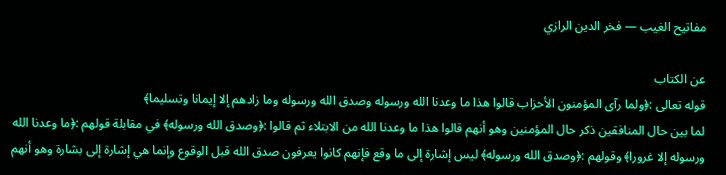مفاتيح الغيب — فخر الدين الرازي

عن الكتاب
قوله تعالى :﴿ولما رآى المؤمنون الأحزاب قالوا هذا ما وعدنا الله ورسوله وصدق الله ورسوله وما زادهم إلا إيمانا وتسليما﴾
لما بين حال المنافقين ذكر حال المؤمنين وهو أنهم قالوا هذا ما وعدنا الله من الابتلاء ثم قالوا :﴿وصدق الله ورسوله﴾ في مقابلة قولهم :﴿ما وعدنا الله ورسوله إلا غرورا﴾ وقولهم :﴿وصدق الله ورسوله﴾ ليس إشارة إلى ما وقع فإنهم كانوا يعرفون صدق الله قبل الوقوع وإنما هي إشارة إلى بشارة وهو أنهم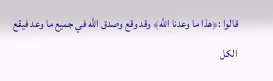قالوا :﴿هذا ما وعدنا الله﴾ وقد وقع وصدق الله في جميع ما وعد فيقع الكل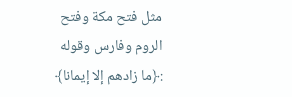مثل فتح مكة وفتح الروم وفارس وقوله :﴿ما زادهم إلا إيمانا﴾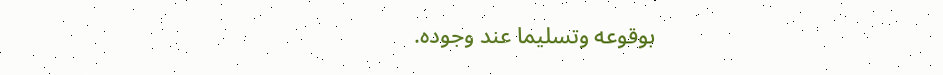بوقوعه وتسليما عند وجوده.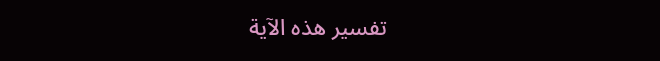تفسير هذه الآية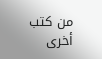من كتب أخرى